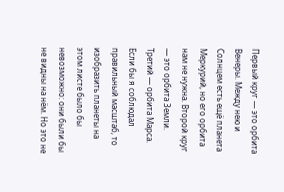Первый круг — это орбита Венеры. Между нею и Солнцем есть ещё планета Меркурий, но его орбита нам не нужна. Второй круг — это орбита Земли. Третий — орбита Марса. Если бы я соблюдал правильный масштаб, то изобразить планеты на этом листе было бы невозможно: они были бы не видны на нём. Но это не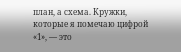план, а схема. Кружки, которые я помечаю цифрой «1», — это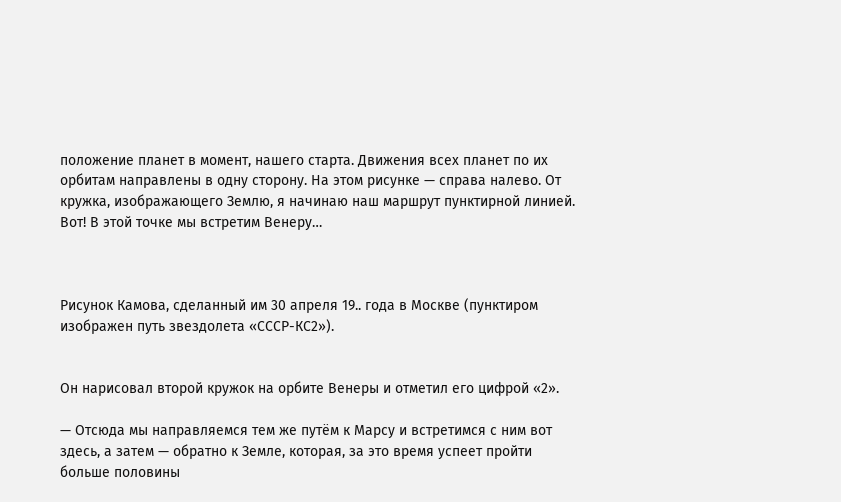положение планет в момент, нашего старта. Движения всех планет по их орбитам направлены в одну сторону. На этом рисунке — справа налево. От кружка, изображающего Землю, я начинаю наш маршрут пунктирной линией. Вот! В этой точке мы встретим Венеру…



Рисунок Камова, сделанный им 30 апреля 19.. года в Москве (пунктиром изображен путь звездолета «СССР-КС2»).


Он нарисовал второй кружок на орбите Венеры и отметил его цифрой «2».

— Отсюда мы направляемся тем же путём к Марсу и встретимся с ним вот здесь, а затем — обратно к Земле, которая, за это время успеет пройти больше половины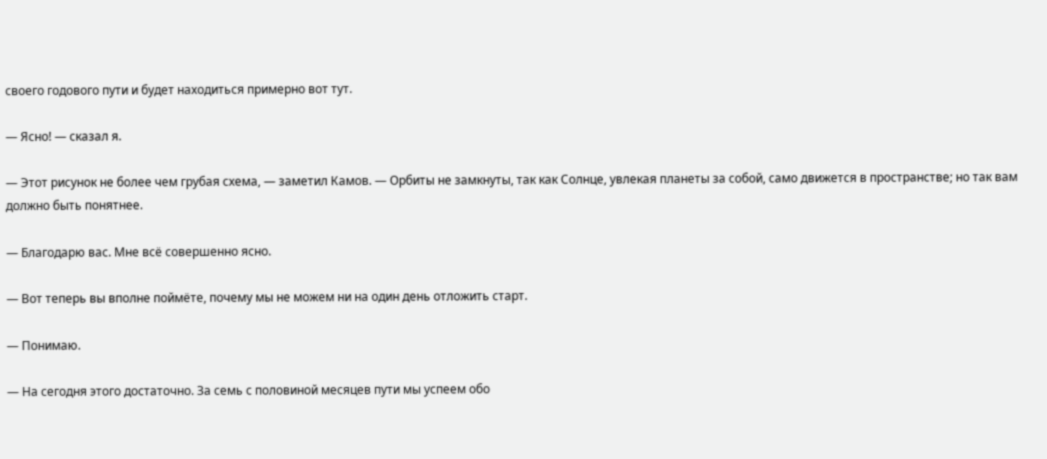своего годового пути и будет находиться примерно вот тут.

— Ясно! — сказал я.

— Этот рисунок не более чем грубая схема, — заметил Камов. — Орбиты не замкнуты, так как Солнце, увлекая планеты за собой, само движется в пространстве; но так вам должно быть понятнее.

— Благодарю вас. Мне всё совершенно ясно.

— Вот теперь вы вполне поймёте, почему мы не можем ни на один день отложить старт.

— Понимаю.

— На сегодня этого достаточно. За семь с половиной месяцев пути мы успеем обо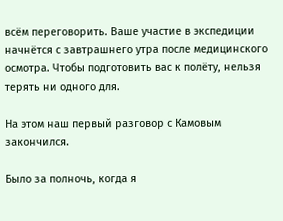всём переговорить. Ваше участие в экспедиции начнётся с завтрашнего утра после медицинского осмотра. Чтобы подготовить вас к полёту, нельзя терять ни одного для.

На этом наш первый разговор с Камовым закончился.

Было за полночь, когда я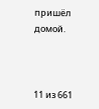пришёл домой.



11 из 661